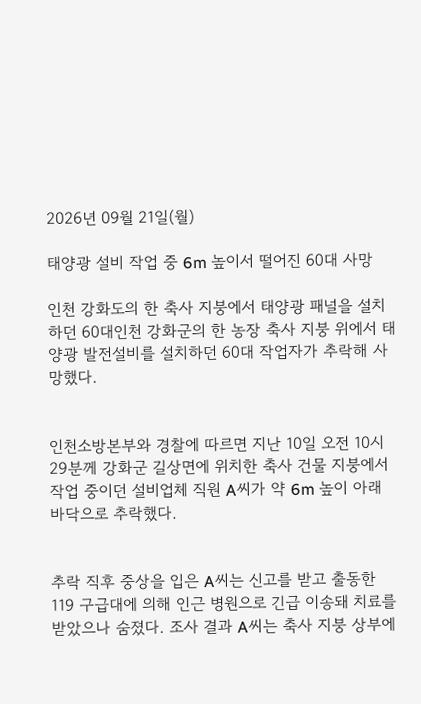2026년 09월 21일(월)

태양광 설비 작업 중 6m 높이서 떨어진 60대 사망

인천 강화도의 한 축사 지붕에서 태양광 패널을 설치하던 60대인천 강화군의 한 농장 축사 지붕 위에서 태양광 발전설비를 설치하던 60대 작업자가 추락해 사망했다.


인천소방본부와 경찰에 따르면 지난 10일 오전 10시 29분께 강화군 길상면에 위치한 축사 건물 지붕에서 작업 중이던 설비업체 직원 A씨가 약 6m 높이 아래 바닥으로 추락했다.


추락 직후 중상을 입은 A씨는 신고를 받고 출동한 119 구급대에 의해 인근 병원으로 긴급 이송돼 치료를 받았으나 숨졌다. 조사 결과 A씨는 축사 지붕 상부에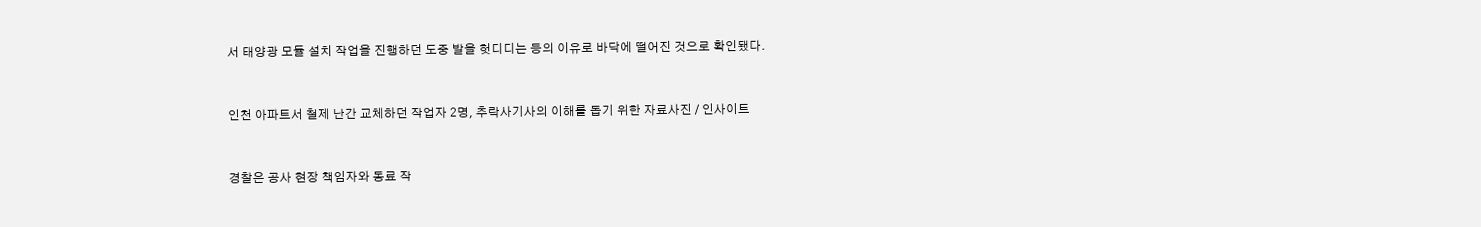서 태양광 모듈 설치 작업을 진행하던 도중 발을 헛디디는 등의 이유로 바닥에 떨어진 것으로 확인됐다.


인천 아파트서 철제 난간 교체하던 작업자 2명, 추락사기사의 이해를 돕기 위한 자료사진 / 인사이트


경찰은 공사 현장 책임자와 동료 작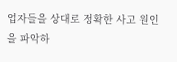업자들을 상대로 정확한 사고 원인을 파악하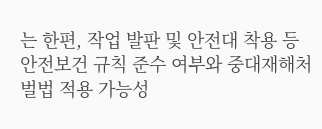는 한편, 작업 발판 및 안전대 착용 등 안전보건 규칙 준수 여부와 중대재해처벌법 적용 가능성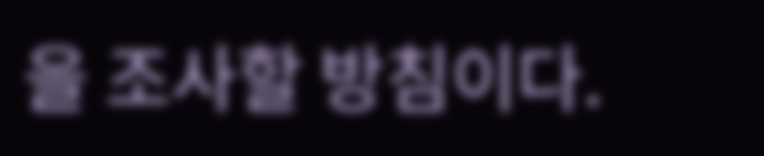을 조사할 방침이다.